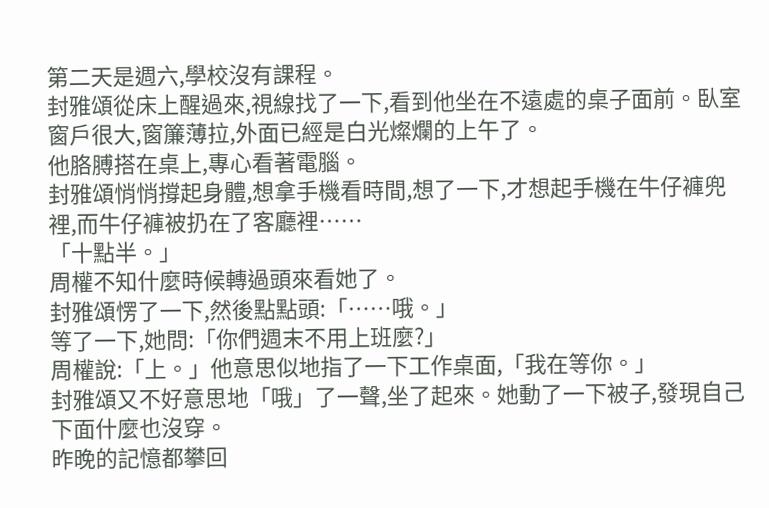第二天是週六,學校沒有課程。
封雅頌從床上醒過來,視線找了一下,看到他坐在不遠處的桌子面前。臥室窗戶很大,窗簾薄拉,外面已經是白光燦爛的上午了。
他胳膊搭在桌上,專心看著電腦。
封雅頌悄悄撐起身體,想拿手機看時間,想了一下,才想起手機在牛仔褲兜裡,而牛仔褲被扔在了客廳裡……
「十點半。」
周權不知什麼時候轉過頭來看她了。
封雅頌愣了一下,然後點點頭:「……哦。」
等了一下,她問:「你們週末不用上班麼?」
周權說:「上。」他意思似地指了一下工作桌面,「我在等你。」
封雅頌又不好意思地「哦」了一聲,坐了起來。她動了一下被子,發現自己下面什麼也沒穿。
昨晚的記憶都攀回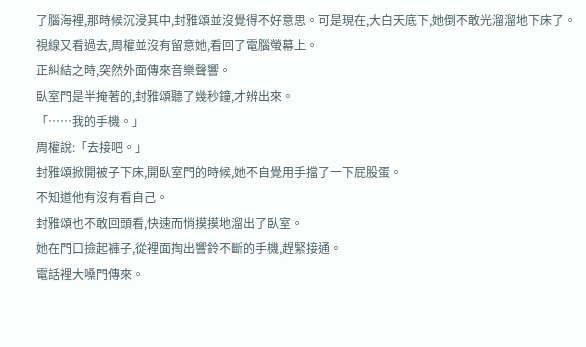了腦海裡,那時候沉浸其中,封雅頌並沒覺得不好意思。可是現在,大白天底下,她倒不敢光溜溜地下床了。
視線又看過去,周權並沒有留意她,看回了電腦螢幕上。
正糾結之時,突然外面傳來音樂聲響。
臥室門是半掩著的,封雅頌聽了幾秒鐘,才辨出來。
「……我的手機。」
周權說:「去接吧。」
封雅頌掀開被子下床,開臥室門的時候,她不自覺用手擋了一下屁股蛋。
不知道他有沒有看自己。
封雅頌也不敢回頭看,快速而悄摸摸地溜出了臥室。
她在門口撿起褲子,從裡面掏出響鈴不斷的手機,趕緊接通。
電話裡大嗓門傳來。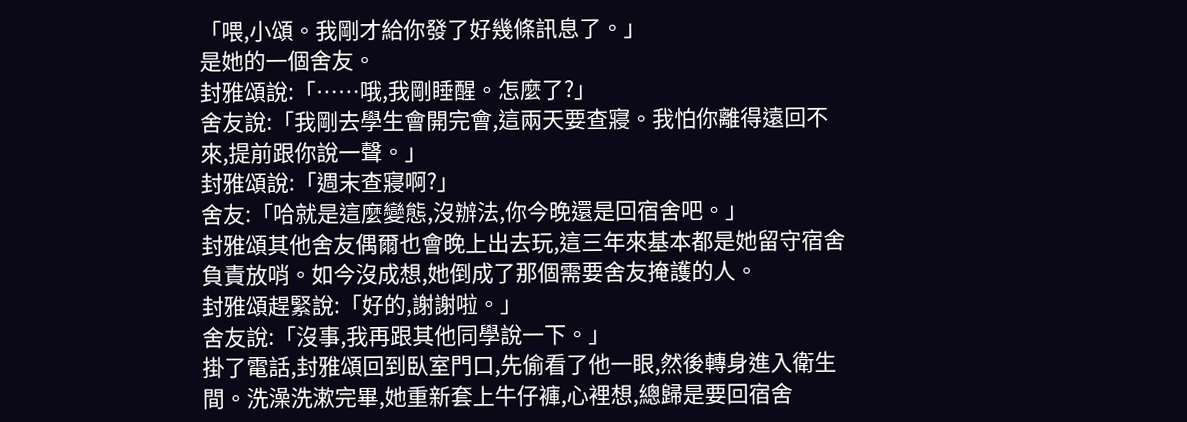「喂,小頌。我剛才給你發了好幾條訊息了。」
是她的一個舍友。
封雅頌說:「……哦,我剛睡醒。怎麼了?」
舍友說:「我剛去學生會開完會,這兩天要查寢。我怕你離得遠回不來,提前跟你說一聲。」
封雅頌說:「週末查寢啊?」
舍友:「哈就是這麼變態,沒辦法,你今晚還是回宿舍吧。」
封雅頌其他舍友偶爾也會晚上出去玩,這三年來基本都是她留守宿舍負責放哨。如今沒成想,她倒成了那個需要舍友掩護的人。
封雅頌趕緊說:「好的,謝謝啦。」
舍友說:「沒事,我再跟其他同學說一下。」
掛了電話,封雅頌回到臥室門口,先偷看了他一眼,然後轉身進入衛生間。洗澡洗漱完畢,她重新套上牛仔褲,心裡想,總歸是要回宿舍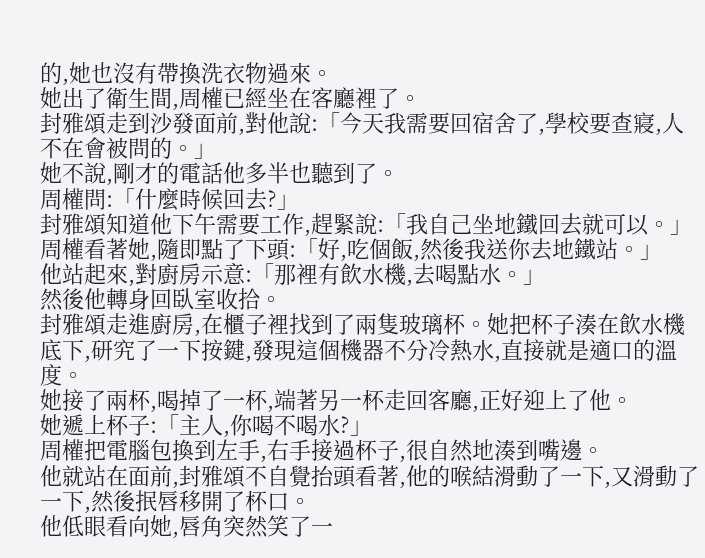的,她也沒有帶換洗衣物過來。
她出了衛生間,周權已經坐在客廳裡了。
封雅頌走到沙發面前,對他說:「今天我需要回宿舍了,學校要查寢,人不在會被問的。」
她不說,剛才的電話他多半也聽到了。
周權問:「什麼時候回去?」
封雅頌知道他下午需要工作,趕緊說:「我自己坐地鐵回去就可以。」
周權看著她,隨即點了下頭:「好,吃個飯,然後我送你去地鐵站。」
他站起來,對廚房示意:「那裡有飲水機,去喝點水。」
然後他轉身回臥室收拾。
封雅頌走進廚房,在櫃子裡找到了兩隻玻璃杯。她把杯子湊在飲水機底下,研究了一下按鍵,發現這個機器不分冷熱水,直接就是適口的溫度。
她接了兩杯,喝掉了一杯,端著另一杯走回客廳,正好迎上了他。
她遞上杯子:「主人,你喝不喝水?」
周權把電腦包換到左手,右手接過杯子,很自然地湊到嘴邊。
他就站在面前,封雅頌不自覺抬頭看著,他的喉結滑動了一下,又滑動了一下,然後抿唇移開了杯口。
他低眼看向她,唇角突然笑了一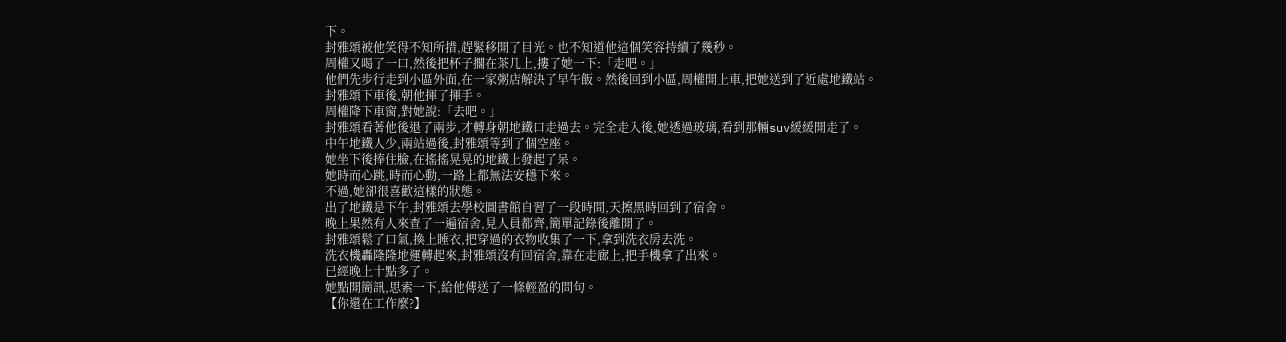下。
封雅頌被他笑得不知所措,趕緊移開了目光。也不知道他這個笑容持續了幾秒。
周權又喝了一口,然後把杯子擱在茶几上,摟了她一下:「走吧。」
他們先步行走到小區外面,在一家粥店解決了早午飯。然後回到小區,周權開上車,把她送到了近處地鐵站。
封雅頌下車後,朝他揮了揮手。
周權降下車窗,對她說:「去吧。」
封雅頌看著他後退了兩步,才轉身朝地鐵口走過去。完全走入後,她透過玻璃,看到那輛suv緩緩開走了。
中午地鐵人少,兩站過後,封雅頌等到了個空座。
她坐下後捧住臉,在搖搖晃晃的地鐵上發起了呆。
她時而心跳,時而心動,一路上都無法安穩下來。
不過,她卻很喜歡這樣的狀態。
出了地鐵是下午,封雅頌去學校圖書館自習了一段時間,天擦黑時回到了宿舍。
晚上果然有人來查了一遍宿舍,見人員都齊,簡單記錄後離開了。
封雅頌鬆了口氣,換上睡衣,把穿過的衣物收集了一下,拿到洗衣房去洗。
洗衣機轟隆隆地運轉起來,封雅頌沒有回宿舍,靠在走廊上,把手機拿了出來。
已經晚上十點多了。
她點開簡訊,思索一下,給他傳送了一條輕盈的問句。
【你還在工作麼?】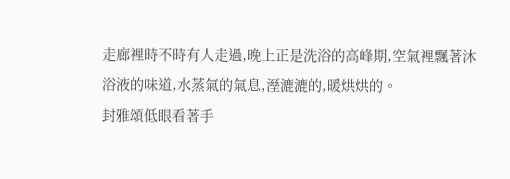走廊裡時不時有人走過,晚上正是洗浴的高峰期,空氣裡飄著沐浴液的味道,水蒸氣的氣息,溼漉漉的,暖烘烘的。
封雅頌低眼看著手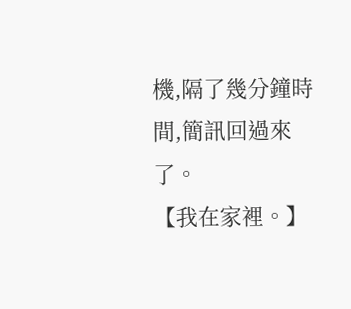機,隔了幾分鐘時間,簡訊回過來了。
【我在家裡。】